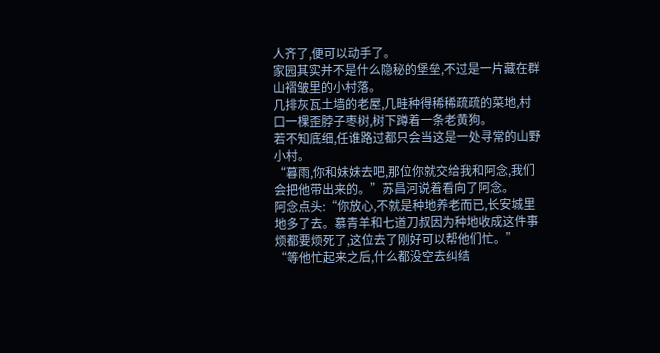人齐了,便可以动手了。
家园其实并不是什么隐秘的堡垒,不过是一片藏在群山褶皱里的小村落。
几排灰瓦土墙的老屋,几畦种得稀稀疏疏的菜地,村口一棵歪脖子枣树,树下蹲着一条老黄狗。
若不知底细,任谁路过都只会当这是一处寻常的山野小村。
“暮雨,你和妹妹去吧,那位你就交给我和阿念,我们会把他带出来的。”苏昌河说着看向了阿念。
阿念点头:“你放心,不就是种地养老而已,长安城里地多了去。慕青羊和七道刀叔因为种地收成这件事烦都要烦死了,这位去了刚好可以帮他们忙。”
“等他忙起来之后,什么都没空去纠结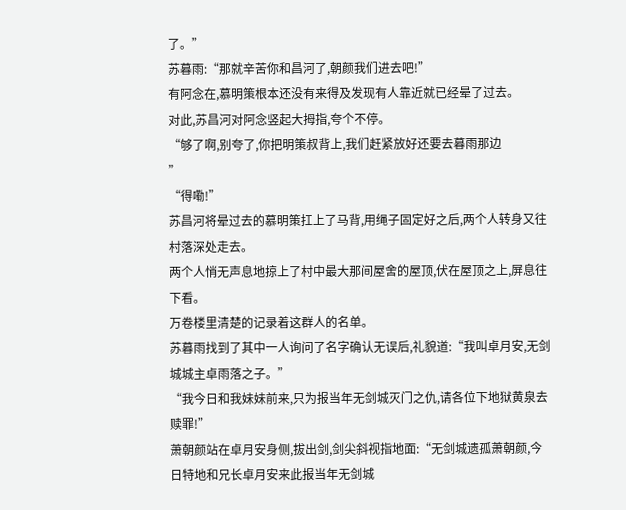了。”
苏暮雨:“那就辛苦你和昌河了,朝颜我们进去吧!”
有阿念在,慕明策根本还没有来得及发现有人靠近就已经晕了过去。
对此,苏昌河对阿念竖起大拇指,夸个不停。
“够了啊,别夸了,你把明策叔背上,我们赶紧放好还要去暮雨那边
”
“得嘞!”
苏昌河将晕过去的慕明策扛上了马背,用绳子固定好之后,两个人转身又往村落深处走去。
两个人悄无声息地掠上了村中最大那间屋舍的屋顶,伏在屋顶之上,屏息往下看。
万卷楼里清楚的记录着这群人的名单。
苏暮雨找到了其中一人询问了名字确认无误后,礼貌道:“我叫卓月安,无剑城城主卓雨落之子。”
“我今日和我妹妹前来,只为报当年无剑城灭门之仇,请各位下地狱黄泉去赎罪!”
萧朝颜站在卓月安身侧,拔出剑,剑尖斜视指地面:“无剑城遗孤萧朝颜,今日特地和兄长卓月安来此报当年无剑城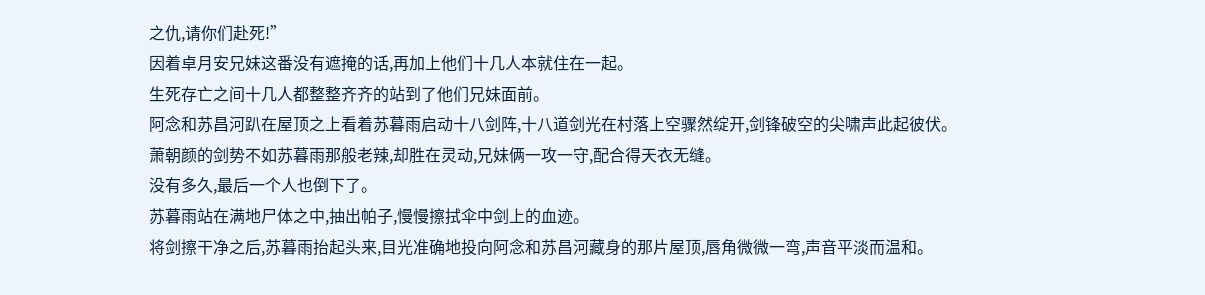之仇,请你们赴死!”
因着卓月安兄妹这番没有遮掩的话,再加上他们十几人本就住在一起。
生死存亡之间十几人都整整齐齐的站到了他们兄妹面前。
阿念和苏昌河趴在屋顶之上看着苏暮雨启动十八剑阵,十八道剑光在村落上空骤然绽开,剑锋破空的尖啸声此起彼伏。
萧朝颜的剑势不如苏暮雨那般老辣,却胜在灵动,兄妹俩一攻一守,配合得天衣无缝。
没有多久,最后一个人也倒下了。
苏暮雨站在满地尸体之中,抽出帕子,慢慢擦拭伞中剑上的血迹。
将剑擦干净之后,苏暮雨抬起头来,目光准确地投向阿念和苏昌河藏身的那片屋顶,唇角微微一弯,声音平淡而温和。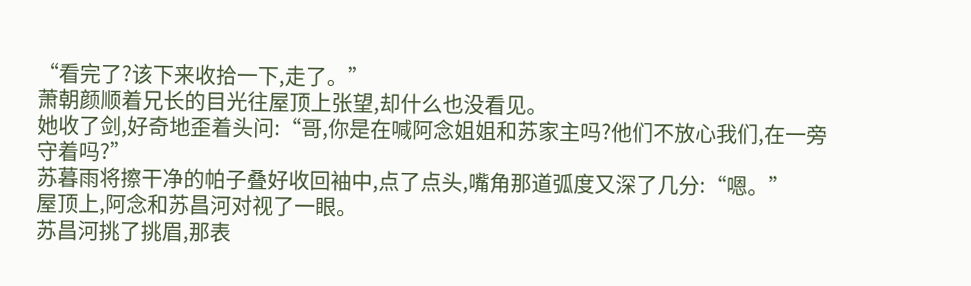“看完了?该下来收拾一下,走了。”
萧朝颜顺着兄长的目光往屋顶上张望,却什么也没看见。
她收了剑,好奇地歪着头问:“哥,你是在喊阿念姐姐和苏家主吗?他们不放心我们,在一旁守着吗?”
苏暮雨将擦干净的帕子叠好收回袖中,点了点头,嘴角那道弧度又深了几分:“嗯。”
屋顶上,阿念和苏昌河对视了一眼。
苏昌河挑了挑眉,那表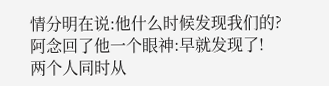情分明在说:他什么时候发现我们的?
阿念回了他一个眼神:早就发现了!
两个人同时从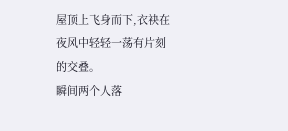屋顶上飞身而下,衣袂在夜风中轻轻一荡有片刻的交叠。
瞬间两个人落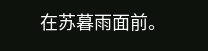在苏暮雨面前。